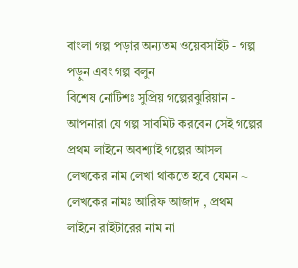বাংলা গল্প পড়ার অন্যতম ওয়েবসাইট - গল্প পড়ুন এবং গল্প বলুন
বিশেষ নোটিশঃ সুপ্রিয় গল্পেরঝুরিয়ান - আপনারা যে গল্প সাবমিট করবেন সেই গল্পের প্রথম লাইনে অবশ্যাই গল্পের আসল লেখকের নাম লেখা থাকতে হবে যেমন ~ লেখকের নামঃ আরিফ আজাদ , প্রথম লাইনে রাইটারের নাম না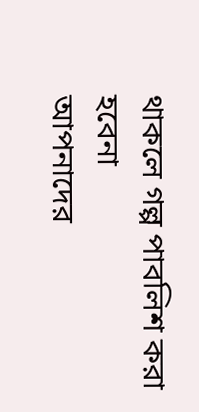থাকলে গল্প পাবলিশ করা হবেনা
আপনাদের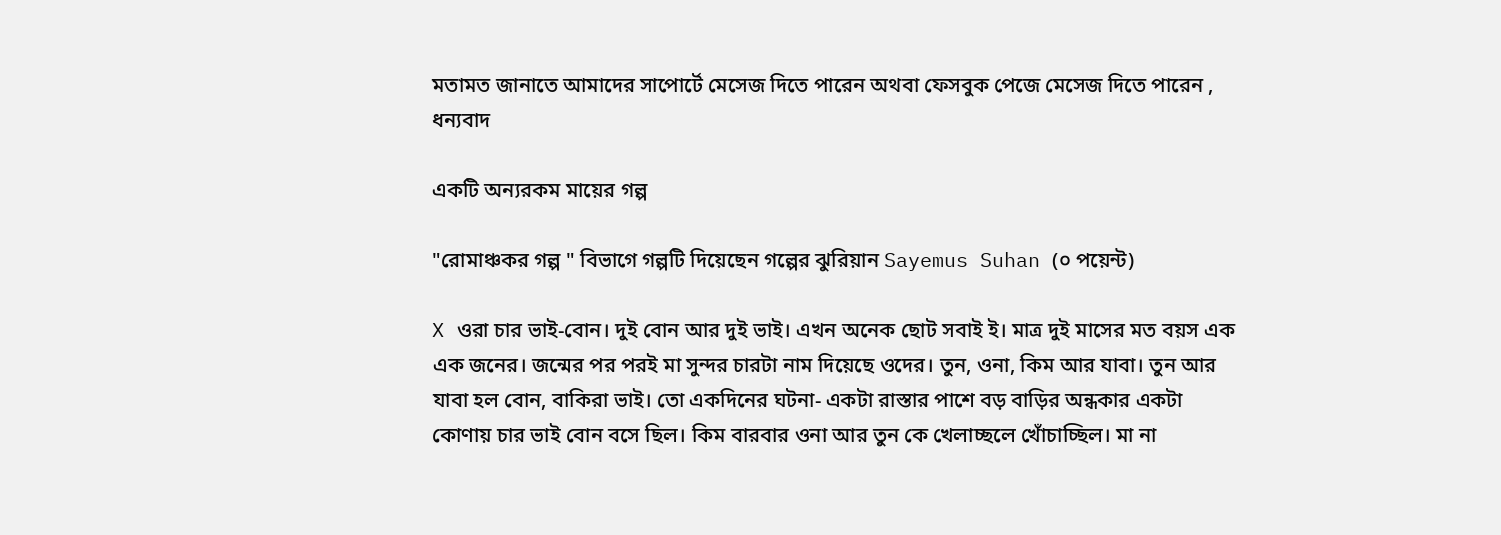মতামত জানাতে আমাদের সাপোর্টে মেসেজ দিতে পারেন অথবা ফেসবুক পেজে মেসেজ দিতে পারেন , ধন্যবাদ

একটি অন্যরকম মায়ের গল্প

"রোমাঞ্চকর গল্প " বিভাগে গল্পটি দিয়েছেন গল্পের ঝুরিয়ান Sayemus Suhan (০ পয়েন্ট)

X ওরা চার ভাই-বোন। দুই বোন আর দুই ভাই। এখন অনেক ছোট সবাই ই। মাত্র দুই মাসের মত বয়স এক এক জনের। জন্মের পর পরই মা সুন্দর চারটা নাম দিয়েছে ওদের। তুন, ওনা, কিম আর যাবা। তুন আর যাবা হল বোন, বাকিরা ভাই। তো একদিনের ঘটনা- একটা রাস্তার পাশে বড় বাড়ির অন্ধকার একটা কোণায় চার ভাই বোন বসে ছিল। কিম বারবার ওনা আর তুন কে খেলাচ্ছলে খোঁচাচ্ছিল। মা না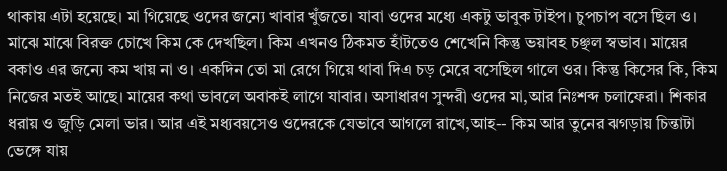থাকায় এটা হয়েছে। মা গিয়েছে ওদের জন্যে খাবার খুঁজতে। যাবা ওদের মধ্যে একটু ভাবুক টাইপ। চুপচাপ বসে ছিল ও। মাঝে মাঝে বিরক্ত চোখে কিম কে দেখছিল। কিম এখনও ঠিকমত হাঁটতেও শেখেনি কিন্তু ভয়াবহ চঞ্ছল স্বভাব। মায়ের বকাও এর জন্যে কম খায় না ও। একদিন তো মা রেগে গিয়ে থাবা দিএ চড় মেরে বসেছিল গালে ওর। কিন্তু কিসের কি, কিম নিজের মতই আছে। মায়ের কথা ভাবলে অবাকই লাগে যাবার। অসাধারণ সুন্দরী ওদের মা,আর নিঃশব্দ চলাফেরা। শিকার ধরায় ও জুড়ি মেলা ভার। আর এই মধ্যবয়সেও ওদেরকে যেভাবে আগলে রাখে,আহ-- কিম আর তুনের ঝগড়ায় চিন্তাটা ভেঙ্গে যায়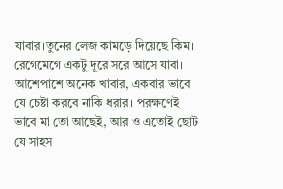যাবার।তুনের লেজ কামড়ে দিয়েছে কিম। রেগেমেগে একটু দূরে সরে আসে যাবা। আশেপাশে অনেক খাবার, একবার ভাবে যে চেষ্টা করবে নাকি ধরার। পরক্ষণেই ভাবে মা তো আছেই, আর ও এতোই ছোট যে সাহস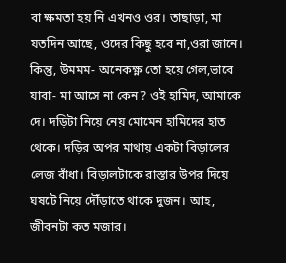বা ক্ষমতা হয় নি এখনও ওর। তাছাড়া, মা যতদিন আছে, ওদের কিছু হবে না,ওরা জানে। কিন্তু, উমমম- অনেকক্ষ্ণ তো হয়ে গেল,ভাবে যাবা- মা আসে না কেন? ওই হামিদ, আমাকে দে। দড়িটা নিয়ে নেয় মোমেন হামিদের হাত থেকে। দড়ির অপর মাথায় একটা বিড়ালের লেজ বাঁধা। বিড়ালটাকে রাস্তার উপর দিয়ে ঘষটে নিয়ে দৌঁড়াতে থাকে দুজন। আহ, জীবনটা কত মজার।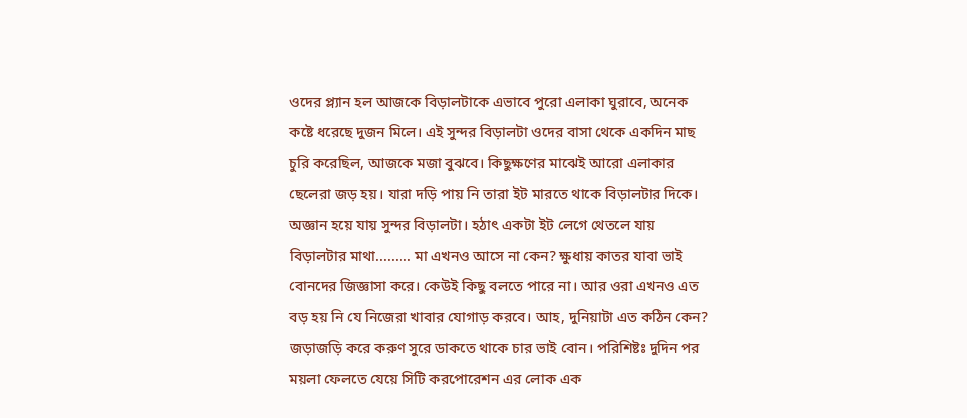ওদের প্ল্যান হল আজকে বিড়ালটাকে এভাবে পুরো এলাকা ঘুরাবে, অনেক কষ্টে ধরেছে দুজন মিলে। এই সুন্দর বিড়ালটা ওদের বাসা থেকে একদিন মাছ চুরি করেছিল, আজকে মজা বুঝবে। কিছুক্ষণের মাঝেই আরো এলাকার ছেলেরা জড় হয়। যারা দড়ি পায় নি তারা ইট মারতে থাকে বিড়ালটার দিকে। অজ্ঞান হয়ে যায় সুন্দর বিড়ালটা। হঠাৎ একটা ইট লেগে থেতলে যায় বিড়ালটার মাথা......... মা এখনও আসে না কেন? ক্ষুধায় কাতর যাবা ভাই বোনদের জিজ্ঞাসা করে। কেউই কিছু বলতে পারে না। আর ওরা এখনও এত বড় হয় নি যে নিজেরা খাবার যোগাড় করবে। আহ, দুনিয়াটা এত কঠিন কেন? জড়াজড়ি করে করুণ সুরে ডাকতে থাকে চার ভাই বোন। পরিশিষ্টঃ দুদিন পর ময়লা ফেলতে যেয়ে সিটি করপোরেশন এর লোক এক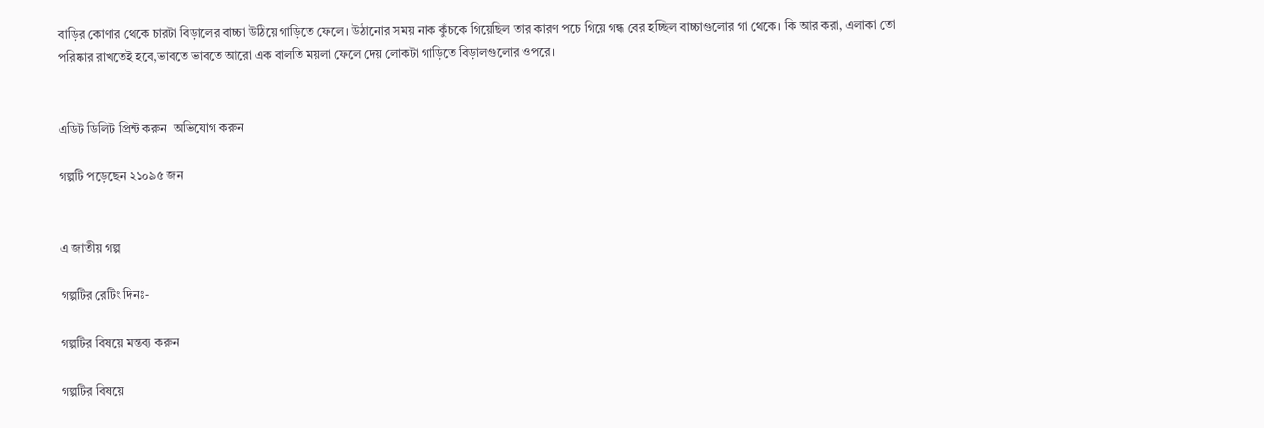বাড়ির কোণার থেকে চারটা বিড়ালের বাচ্চা উঠিয়ে গাড়িতে ফেলে। উঠানোর সময় নাক কুঁচকে গিয়েছিল তার কারণ পচে গিয়ে গন্ধ বের হচ্ছিল বাচ্চাগুলোর গা থেকে। কি আর করা, এলাকা তো পরিষ্কার রাখতেই হবে,ভাবতে ভাবতে আরো এক বালতি ময়লা ফেলে দেয় লোকটা গাড়িতে বিড়ালগুলোর ওপরে।


এডিট ডিলিট প্রিন্ট করুন  অভিযোগ করুন

গল্পটি পড়েছেন ২১০৯৫ জন


এ জাতীয় গল্প

গল্পটির রেটিং দিনঃ-

গল্পটির বিষয়ে মন্তব্য করুন

গল্পটির বিষয়ে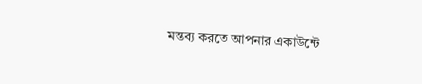মন্তব্য করতে আপনার একাউন্টে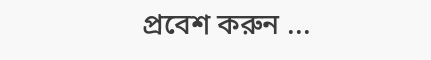প্রবেশ করুন ...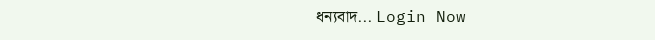ধন্যবাদ... Login Now